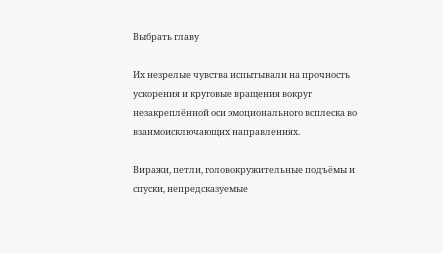Выбрать главу

Их незрелые чувства испытывали на прочность ускорения и круговые вращения вокруг незакреплённой оси эмоционального всплеска во взаимоисключающих направлениях.

Виражи, петли, головокружительные подъёмы и спуски, непредсказуемые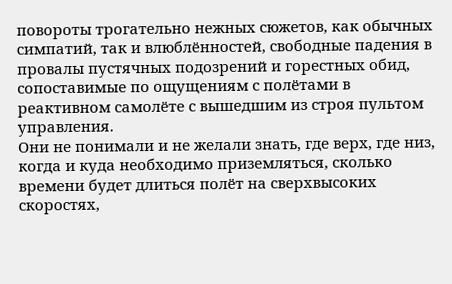повороты трогательно нежных сюжетов, как обычных симпатий, так и влюблённостей, свободные падения в провалы пустячных подозрений и горестных обид, сопоставимые по ощущениям с полётами в реактивном самолёте с вышедшим из строя пультом управления.
Они не понимали и не желали знать, где верх, где низ, когда и куда необходимо приземляться, сколько времени будет длиться полёт на сверхвысоких скоростях,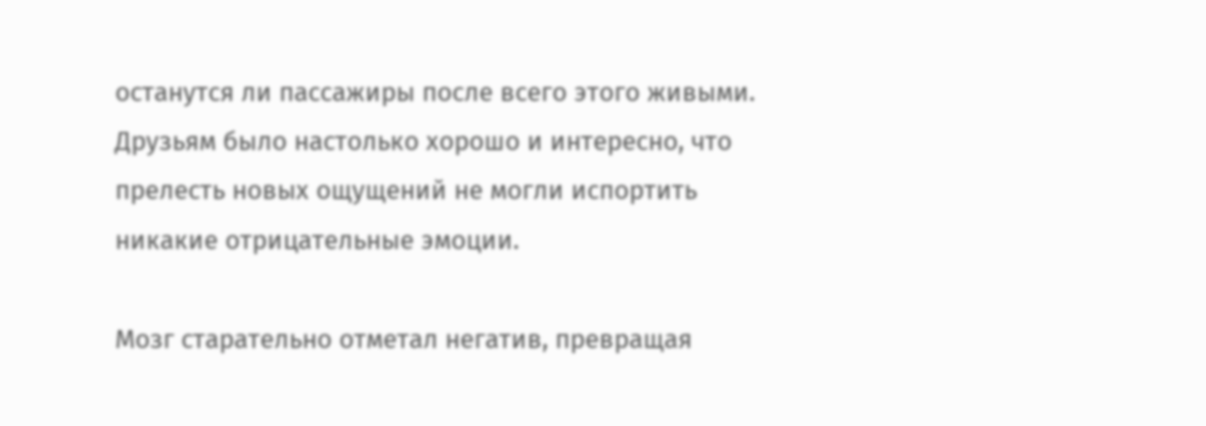останутся ли пассажиры после всего этого живыми.
Друзьям было настолько хорошо и интересно, что прелесть новых ощущений не могли испортить никакие отрицательные эмоции.

Мозг старательно отметал негатив, превращая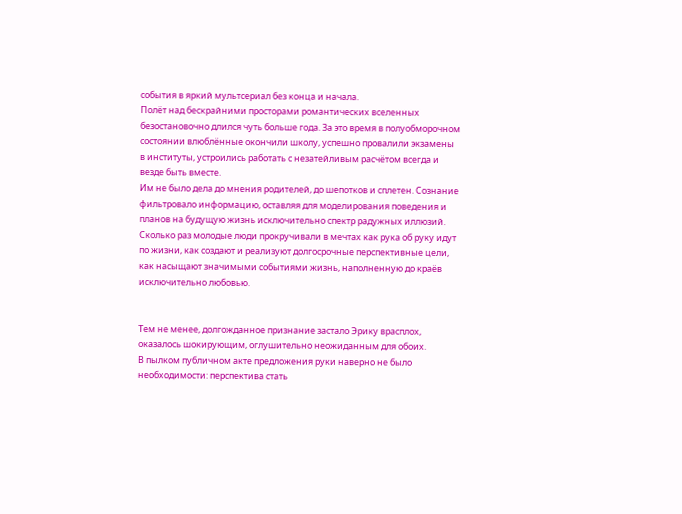события в яркий мультсериал без конца и начала.
Полёт над бескрайними просторами романтических вселенных безостановочно длился чуть больше года. За это время в полуобморочном состоянии влюблённые окончили школу, успешно провалили экзамены в институты, устроились работать с незатейливым расчётом всегда и везде быть вместе.
Им не было дела до мнения родителей, до шепотков и сплетен. Сознание фильтровало информацию, оставляя для моделирования поведения и планов на будущую жизнь исключительно спектр радужных иллюзий.
Сколько раз молодые люди прокручивали в мечтах как рука об руку идут по жизни, как создают и реализуют долгосрочные перспективные цели, как насыщают значимыми событиями жизнь, наполненную до краёв исключительно любовью.


Тем не менее, долгожданное признание застало Эрику врасплох, оказалось шокирующим, оглушительно неожиданным для обоих.
В пылком публичном акте предложения руки наверно не было необходимости: перспектива стать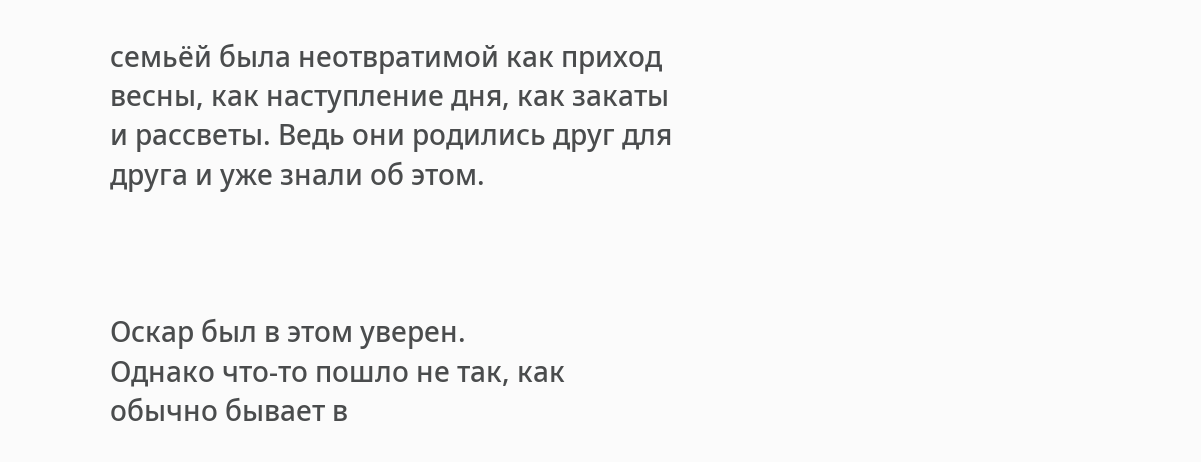семьёй была неотвратимой как приход весны, как наступление дня, как закаты и рассветы. Ведь они родились друг для друга и уже знали об этом.



Оскар был в этом уверен.
Однако что-то пошло не так, как обычно бывает в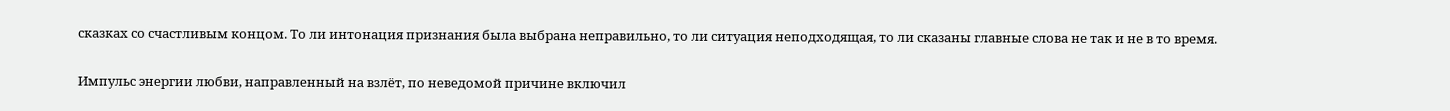сказках со счастливым концом. То ли интонация признания была выбрана неправильно, то ли ситуация неподходящая, то ли сказаны главные слова не так и не в то время.

Импульс энергии любви, направленный на взлёт, по неведомой причине включил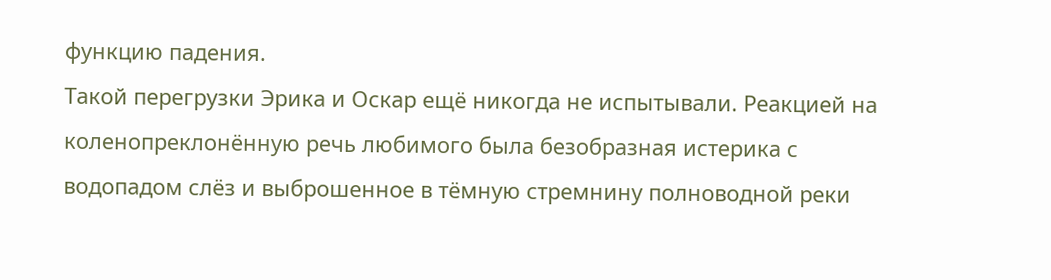функцию падения.
Такой перегрузки Эрика и Оскар ещё никогда не испытывали. Реакцией на коленопреклонённую речь любимого была безобразная истерика с водопадом слёз и выброшенное в тёмную стремнину полноводной реки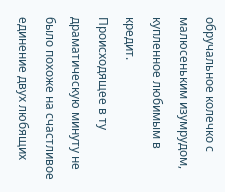обручальное колечко с малюсеньким изумрудом, купленное любимым в кредит.
Происходящее в ту драматическую минуту не было похоже на счастливое единение двух любящих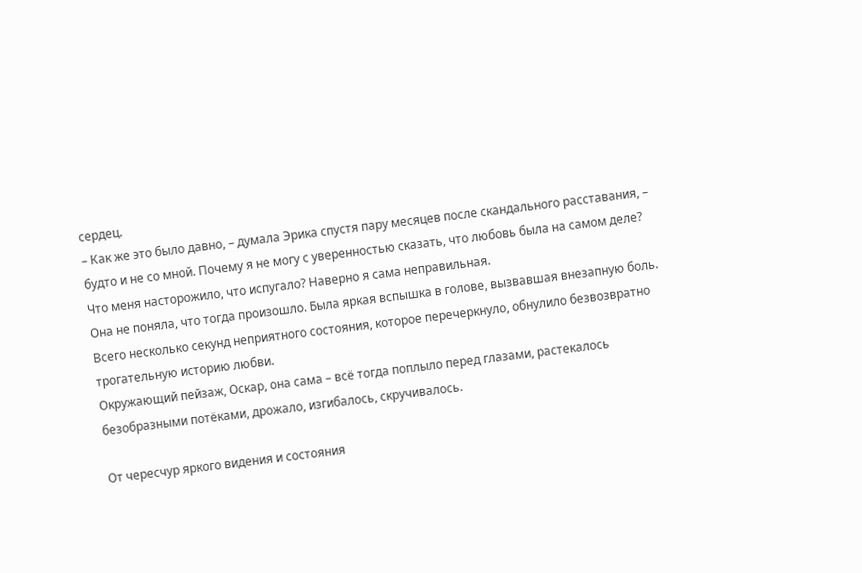сердец.
– Как же это было давно, – думала Эрика спустя пару месяцев после скандального расставания, – будто и не со мной. Почему я не могу с уверенностью сказать, что любовь была на самом деле? Что меня насторожило, что испугало? Наверно я сама неправильная.
Она не поняла, что тогда произошло. Была яркая вспышка в голове, вызвавшая внезапную боль. Всего несколько секунд неприятного состояния, которое перечеркнуло, обнулило безвозвратно трогательную историю любви.
Окружающий пейзаж, Оскар, она сама – всё тогда поплыло перед глазами, растекалось безобразными потёками, дрожало, изгибалось, скручивалось.

От чересчур яркого видения и состояния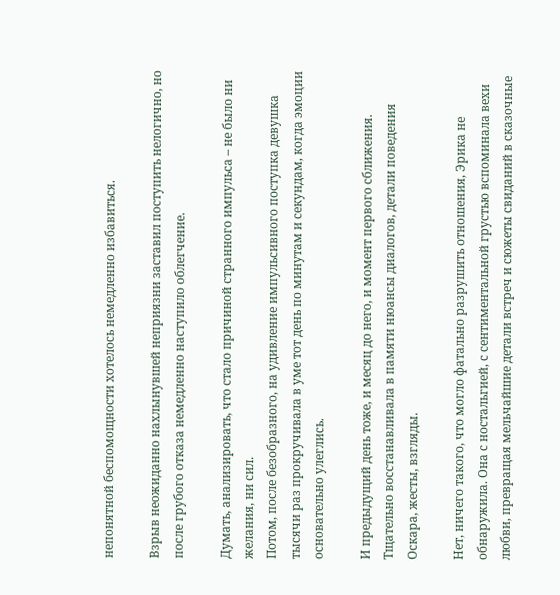непонятной беспомощности хотелось немедленно избавиться.

Взрыв неожиданно нахлынувшей неприязни заставил поступить нелогично, но после грубого отказа немедленно наступило облегчение.

Думать, анализировать, что стало причиной странного импульса – не было ни желания, ни сил.
Потом, после безобразного, на удивление импульсивного поступка девушка тысячи раз прокручивала в уме тот день по минутам и секундам, когда эмоции основательно улеглись.

И предыдущий день тоже, и месяц до него, и момент первого сближения. Тщательно восстанавливала в памяти нюансы диалогов, детали поведения Оскара, жесты, взгляды.

Нет, ничего такого, что могло фатально разрушить отношения, Эрика не обнаружила. Она с ностальгией, с сентиментальной грустью вспоминала вехи любви, превращая мельчайшие детали встреч и сюжеты свиданий в сказочные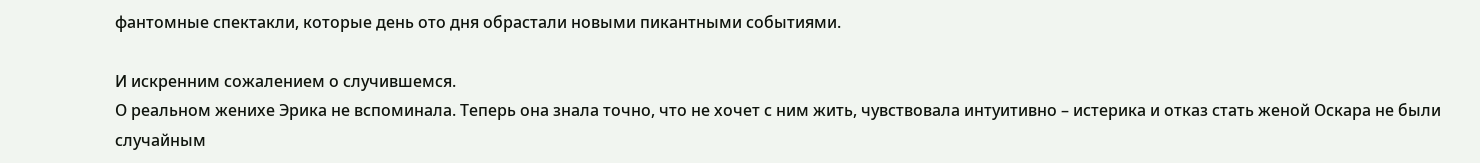фантомные спектакли, которые день ото дня обрастали новыми пикантными событиями.

И искренним сожалением о случившемся.
О реальном женихе Эрика не вспоминала. Теперь она знала точно, что не хочет с ним жить, чувствовала интуитивно – истерика и отказ стать женой Оскара не были случайным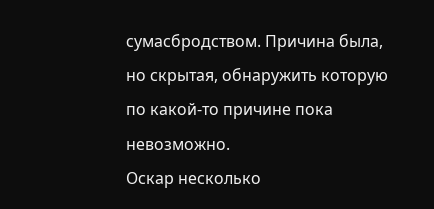сумасбродством. Причина была, но скрытая, обнаружить которую по какой-то причине пока невозможно.
Оскар несколько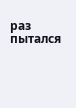раз пытался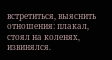встретиться, выяснить отношения: плакал, стоял на коленях, извинялся.